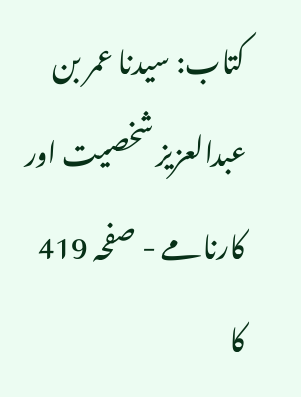کتاب: سیدنا عمر بن عبدالعزیز شخصیت اور کارنامے - صفحہ 419
کا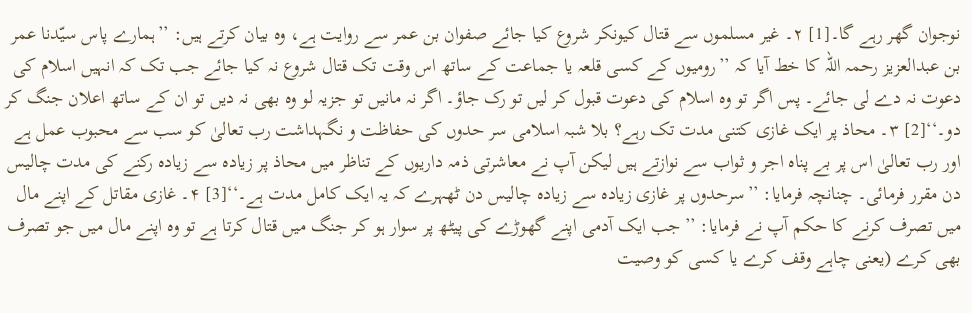نوجوان گھر رہے گا۔[1] ۲۔ غیر مسلموں سے قتال کیونکر شروع کیا جائے صفوان بن عمر سے روایت ہے، وہ بیان کرتے ہیں: ’’ہمارے پاس سیّدنا عمر بن عبدالعزیز رحمہ اللہ کا خط آیا کہ ’’رومیوں کے کسی قلعہ یا جماعت کے ساتھ اس وقت تک قتال شروع نہ کیا جائے جب تک کہ انہیں اسلام کی دعوت نہ دے لی جائے۔ پس اگر تو وہ اسلام کی دعوت قبول کر لیں تو رک جاؤ۔ اگر نہ مانیں تو جزیہ لو وہ بھی نہ دیں تو ان کے ساتھ اعلان جنگ کر دو۔‘‘[2] ۳۔ محاذ پر ایک غازی کتنی مدت تک رہے؟ بلا شبہ اسلامی سر حدوں کی حفاظت و نگہداشت رب تعالیٰ کو سب سے محبوب عمل ہے اور رب تعالیٰ اس پر بے پناہ اجر و ثواب سے نوازتے ہیں لیکن آپ نے معاشرتی ذمہ داریوں کے تناظر میں محاذ پر زیادہ سے زیادہ رکنے کی مدت چالیس دن مقرر فرمائی۔ چنانچہ فرمایا: ’’سرحدوں پر غازی زیادہ سے زیادہ چالیس دن ٹھہرے کہ یہ ایک کامل مدت ہے۔‘‘[3] ۴۔ غازی مقاتل کے اپنے مال میں تصرف کرنے کا حکم آپ نے فرمایا: ’’جب ایک آدمی اپنے گھوڑے کی پیٹھ پر سوار ہو کر جنگ میں قتال کرتا ہے تو وہ اپنے مال میں جو تصرف بھی کرے (یعنی چاہے وقف کرے یا کسی کو وصیت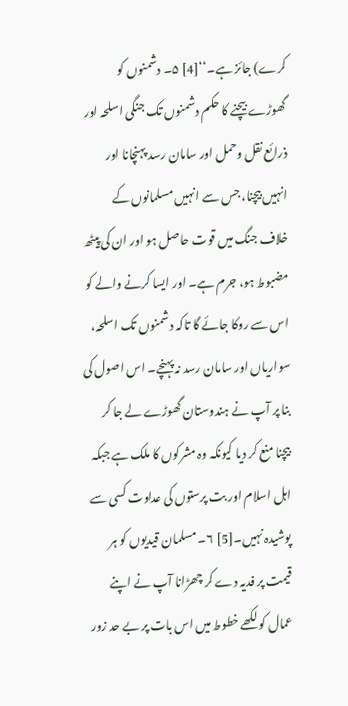کرے) جائز ہے۔‘‘[4] ۵۔ دشمنوں کو گھوڑے بیچنے کا حکم دشمنوں تک جنگی اسلحہ اور ذرائع نقل وحمل اور سامان رسد پہنچانا اور انہیں بیچنا، جس سے انہیں مسلمانوں کے خلاف جنگ میں قوت حاصل ہو اور ان کی پیٹھ مضبوط ہو، جرم ہے۔ اور ایسا کرنے والے کو اس سے روکا جائے گا تاکہ دشمنوں تک اسلحہ، سواریاں اور سامان رسد نہ پہنچے۔ اس اصول کی بنا پر آپ نے ہندوستان گھوڑے لے جا کر بیچنا منع کر دیا کیونکہ وہ مشرکوں کا ملک ہے جبکہ اہل اسلام اور بت پرستوں کی عداوت کسی سے پوشیدہ نہیں۔[5] ۶۔ مسلمان قیدیوں کو ہر قیمت پر فدیہ دے کر چھڑانا آپ نے اپنے عمال کو لکھے خطوط میں اس بات پر بے حد زور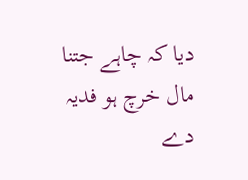دیا کہ چاہے جتنا مال خرچ ہو فدیہ دے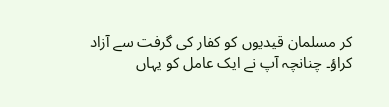کر مسلمان قیدیوں کو کفار کی گرفت سے آزاد کراؤ۔ چنانچہ آپ نے ایک عامل کو یہاں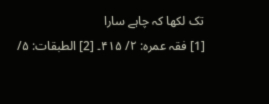تک لکھا کہ چاہے سارا
[1] فقہ عمرہ: ۲/ ۴۱۵۔ [2] الطبقات: ۵/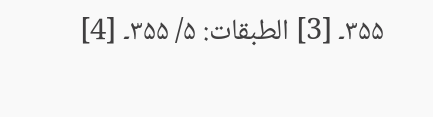۳۵۵۔ [3] الطبقات: ۵/ ۳۵۵۔ [4]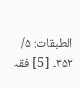الطبقات: ۵/ ۳۵۲۔ [5] فقہ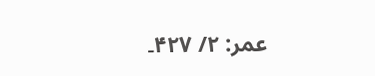عمر: ۲/ ۴۲۷۔